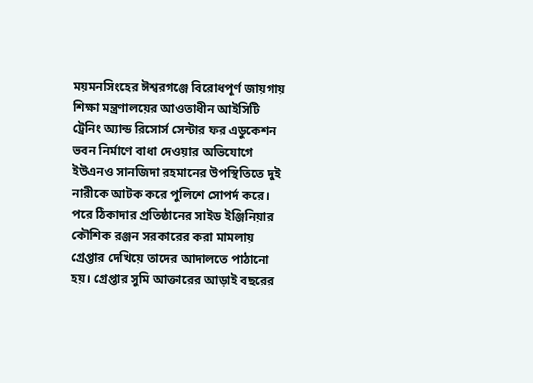ময়মনসিংহের ঈশ্বরগঞ্জে বিরোধপূর্ণ জায়গায় শিক্ষা মন্ত্রণালয়ের আওতাধীন আইসিটি ট্রেনিং অ্যান্ড রিসোর্স সেন্টার ফর এডুকেশন ভবন নির্মাণে বাধা দেওয়ার অভিযোগে ইউএনও সানজিদা রহমানের উপস্থিতিতে দুই নারীকে আটক করে পুলিশে সোপর্দ করে। পরে ঠিকাদার প্রতিষ্ঠানের সাইড ইঞ্জিনিয়ার কৌশিক রঞ্জন সরকারের করা মামলায় গ্রেপ্তার দেখিয়ে তাদের আদালতে পাঠানো হয়। গ্রেপ্তার সুমি আক্তারের আড়াই বছরের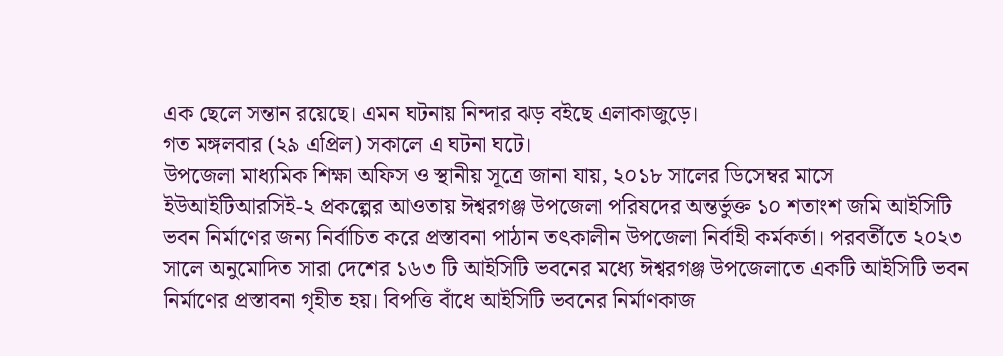এক ছেলে সন্তান রয়েছে। এমন ঘটনায় নিন্দার ঝড় বইছে এলাকাজুড়ে।
গত মঙ্গলবার (২৯ এপ্রিল) সকালে এ ঘটনা ঘটে।
উপজেলা মাধ্যমিক শিক্ষা অফিস ও স্থানীয় সূত্রে জানা যায়, ২০১৮ সালের ডিসেম্বর মাসে ইউআইটিআরসিই-২ প্রকল্পের আওতায় ঈশ্বরগঞ্জ উপজেলা পরিষদের অন্তর্ভুক্ত ১০ শতাংশ জমি আইসিটি ভবন নির্মাণের জন্য নির্বাচিত করে প্রস্তাবনা পাঠান তৎকালীন উপজেলা নির্বাহী কর্মকর্তা। পরবর্তীতে ২০২৩ সালে অনুমোদিত সারা দেশের ১৬৩ টি আইসিটি ভবনের মধ্যে ঈশ্বরগঞ্জ উপজেলাতে একটি আইসিটি ভবন নির্মাণের প্রস্তাবনা গৃহীত হয়। বিপত্তি বাঁধে আইসিটি ভবনের নির্মাণকাজ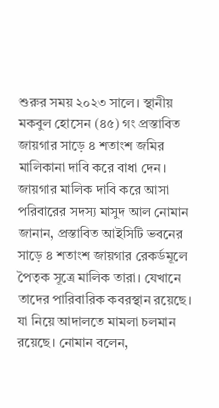শুরুর সময় ২০২৩ সালে। স্থানীয় মকবুল হোসেন (৪৫) গং প্রস্তাবিত জায়গার সাড়ে ৪ শতাংশ জমির মালিকানা দাবি করে বাধা দেন।
জায়গার মালিক দাবি করে আসা পরিবারের সদস্য মাসুদ আল নোমান জানান, প্রস্তাবিত আইসিটি ভবনের সাড়ে ৪ শতাংশ জায়গার রেকর্ডমূলে পৈতৃক সূত্রে মালিক তারা। যেখানে তাদের পারিবারিক কবরস্থান রয়েছে। যা নিয়ে আদালতে মামলা চলমান রয়েছে। নোমান বলেন,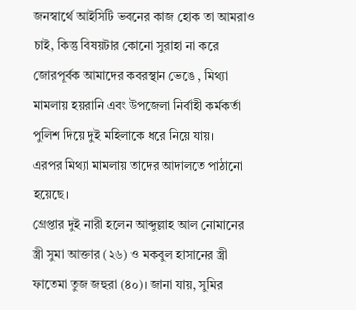জনস্বার্থে আইসিটি ভবনের কাজ হোক তা আমরাও চাই, কিন্তু বিষয়টার কোনো সুরাহা না করে জোরপূর্বক আমাদের কবরস্থান ভেঙে , মিথ্যা মামলায় হয়রানি এবং উপজেলা নির্বাহী কর্মকর্তা পুলিশ দিয়ে দুই মহিলাকে ধরে নিয়ে যায়।
এরপর মিথ্যা মামলায় তাদের আদালতে পাঠানো হয়েছে।
গ্রেপ্তার দুই নারী হলেন আব্দুল্লাহ আল নোমানের স্ত্রী সুমা আক্তার (২৬) ও মকবুল হাসানের স্ত্রী ফাতেমা তুজ জহুরা (৪০)। জানা যায়, সুমির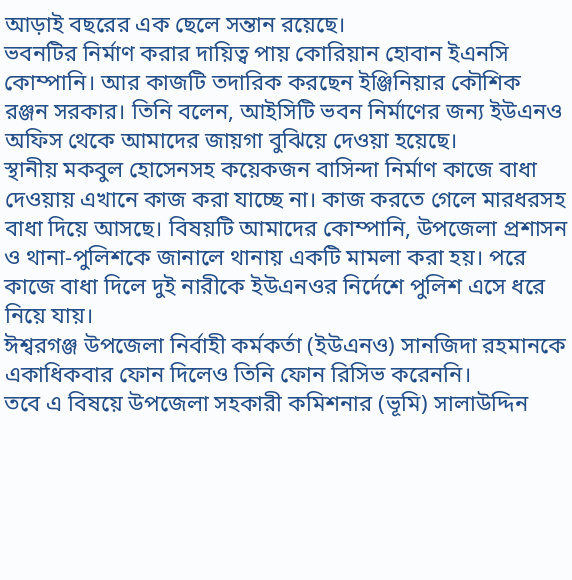আড়াই বছরের এক ছেলে সন্তান রয়েছে।
ভবনটির নির্মাণ করার দায়িত্ব পায় কোরিয়ান হোবান ইএনসি কোম্পানি। আর কাজটি তদারিক করছেন ইঞ্জিনিয়ার কৌশিক রঞ্জন সরকার। তিনি বলেন, আইসিটি ভবন নির্মাণের জন্য ইউএনও অফিস থেকে আমাদের জায়গা বুঝিয়ে দেওয়া হয়েছে।
স্থানীয় মকবুল হোসেনসহ কয়েকজন বাসিন্দা নির্মাণ কাজে বাধা দেওয়ায় এখানে কাজ করা যাচ্ছে না। কাজ করতে গেলে মারধরসহ বাধা দিয়ে আসছে। বিষয়টি আমাদের কোম্পানি, উপজেলা প্রশাসন ও থানা-পুলিশকে জানালে থানায় একটি মামলা করা হয়। পরে কাজে বাধা দিলে দুই নারীকে ইউএনওর নির্দেশে পুলিশ এসে ধরে নিয়ে যায়।
ঈশ্বরগঞ্জ উপজেলা নির্বাহী কর্মকর্তা (ইউএনও) সানজিদা রহমানকে একাধিকবার ফোন দিলেও তিনি ফোন রিসিভ করেননি।
তবে এ বিষয়ে উপজেলা সহকারী কমিশনার (ভূমি) সালাউদ্দিন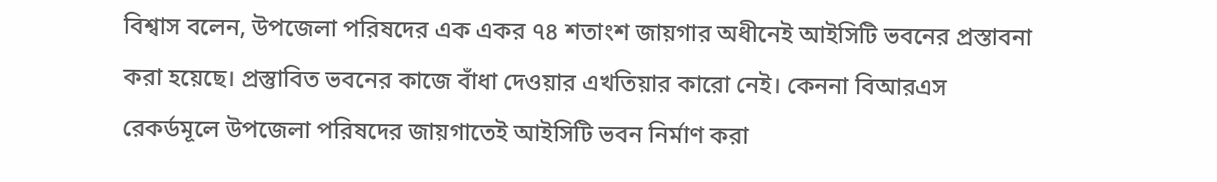বিশ্বাস বলেন, উপজেলা পরিষদের এক একর ৭৪ শতাংশ জায়গার অধীনেই আইসিটি ভবনের প্রস্তাবনা করা হয়েছে। প্রস্তুাবিত ভবনের কাজে বাঁধা দেওয়ার এখতিয়ার কারো নেই। কেননা বিআরএস রেকর্ডমূলে উপজেলা পরিষদের জায়গাতেই আইসিটি ভবন নির্মাণ করা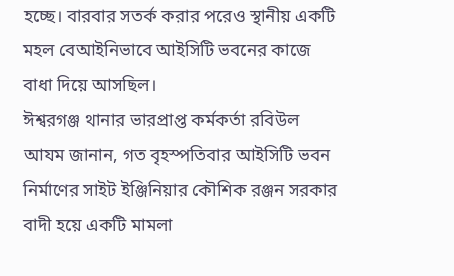হচ্ছে। বারবার সতর্ক করার পরেও স্থানীয় একটি মহল বেআইনিভাবে আইসিটি ভবনের কাজে বাধা দিয়ে আসছিল।
ঈশ্বরগঞ্জ থানার ভারপ্রাপ্ত কর্মকর্তা রবিউল আযম জানান, গত বৃহস্পতিবার আইসিটি ভবন নির্মাণের সাইট ইঞ্জিনিয়ার কৌশিক রঞ্জন সরকার বাদী হয়ে একটি মামলা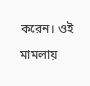করেন। ওই মামলায়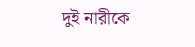দুই নারীকে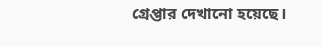গ্রেপ্তার দেখানো হয়েছে।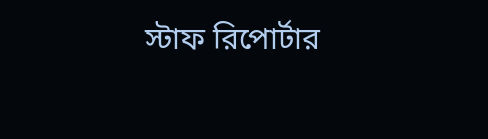স্টাফ রিপোর্টার